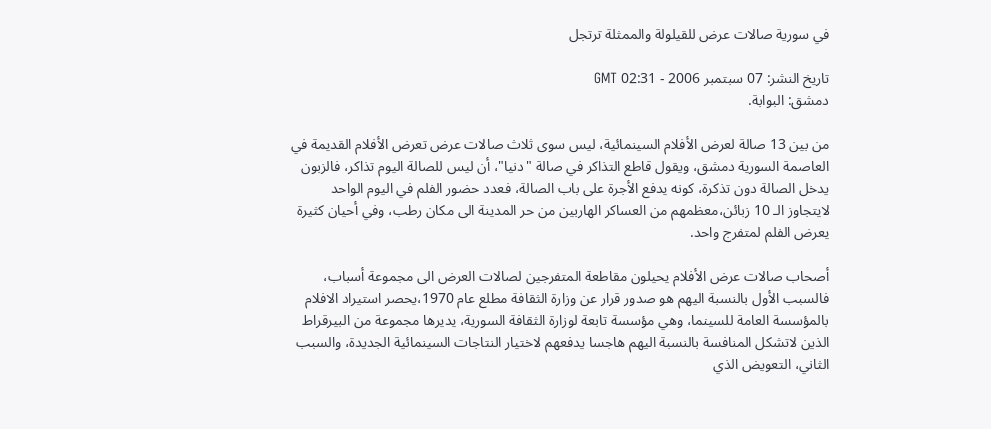في سورية صالات عرض للقيلولة والممثلة ترتجل

تاريخ النشر: 07 سبتمبر 2006 - 02:31 GMT
دمشق: البوابة.

من بين 13 صالة لعرض الأفلام السينمائية، ليس سوى ثلاث صالات عرض تعرض الأفلام القديمة في العاصمة السورية دمشق، ويقول قاطع التذاكر في صالة "دنيا"، أن ليس للصالة اليوم تذاكر، فالزبون يدخل الصالة دون تذكرة، كونه يدفع الأجرة على باب الصالة، فعدد حضور الفلم في اليوم الواحد لايتجاوز الـ 10 زبائن،معظمهم من العساكر الهاربين من حر المدينة الى مكان رطب، وفي أحيان كثيرة يعرض الفلم لمتفرج واحد.

أصحاب صالات عرض الأفلام يحيلون مقاطعة المتفرجين لصالات العرض الى مجموعة أسباب، فالسبب الأول بالنسبة اليهم هو صدور قرار عن وزارة الثقافة مطلع عام 1970،يحصر استيراد الافلام بالمؤسسة العامة للسينما، وهي مؤسسة تابعة لوزارة الثقافة السورية، يديرها مجموعة من البيرقراط الذين لاتشكل المنافسة بالنسبة اليهم هاجسا يدفعهم لاختيار النتاجات السينمائية الجديدة، والسبب الثاني، التعويض الذي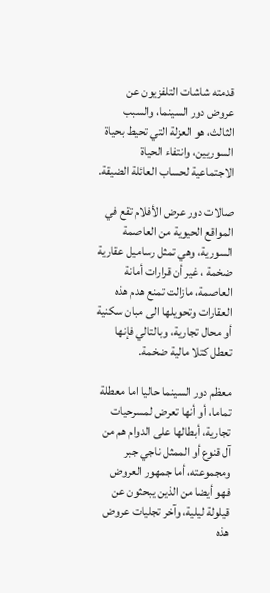قدمته شاشات التلفزيون عن عروض دور السينما، والسبب الثالث، هو العزلة التي تحيط بحياة السوريين، وانتفاء الحياة الاجتماعية لحساب العائلة الضيقة.

صالات دور عرض الأفلام تقع في المواقع الحيوية من العاصمة السورية، وهي تمثل رساميل عقارية ضخمة ، غير أن قرارات أمانة العاصمة، مازالت تمنع هدم هذه العقارات وتحويلها الى مبان سكنية أو محال تجارية، وبالتالي فإنها تعطل كتلا مالية ضخمة.

معظم دور السينما حاليا اما معطلة تماما، أو أنها تعرض لمسرحيات تجارية، أبطالها على الدوام هم من آل قنوع أو الممثل ناجي جبر ومجموعته، أما جمهور العروض فهو أيضا من الذين يبحثون عن قيلولة ليلية، وآخر تجليات عروض هذه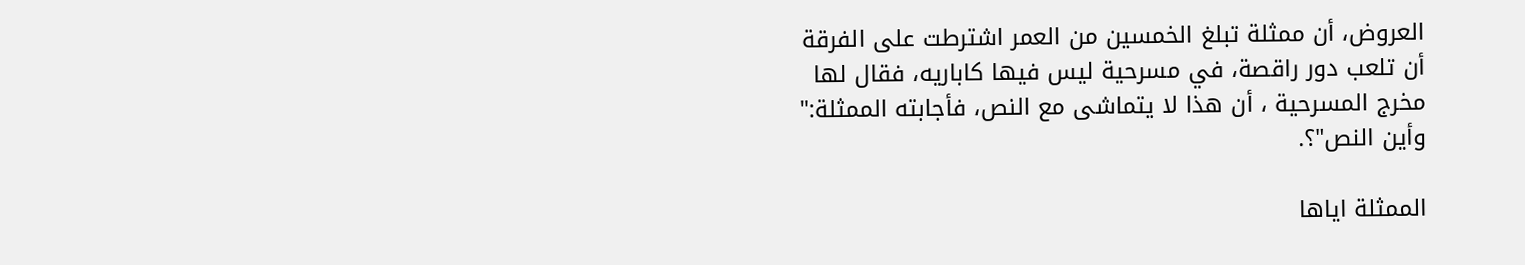العروض، أن ممثلة تبلغ الخمسين من العمر اشترطت على الفرقة أن تلعب دور راقصة، في مسرحية ليس فيها كاباريه، فقال لها مخرج المسرحية ، أن هذا لا يتماشى مع النص، فأجابته الممثلة:" وأين النص"؟.

الممثلة اياها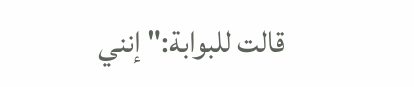قالت للبوابة:" إنني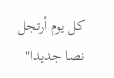كل يوم أرتجل نصا جديدا"